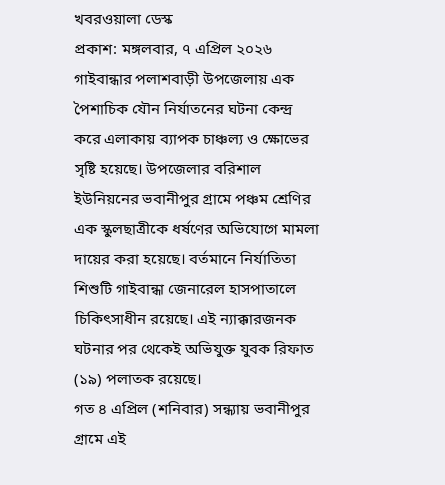খবরওয়ালা ডেস্ক
প্রকাশ: মঙ্গলবার, ৭ এপ্রিল ২০২৬
গাইবান্ধার পলাশবাড়ী উপজেলায় এক পৈশাচিক যৌন নির্যাতনের ঘটনা কেন্দ্র করে এলাকায় ব্যাপক চাঞ্চল্য ও ক্ষোভের সৃষ্টি হয়েছে। উপজেলার বরিশাল ইউনিয়নের ভবানীপুর গ্রামে পঞ্চম শ্রেণির এক স্কুলছাত্রীকে ধর্ষণের অভিযোগে মামলা দায়ের করা হয়েছে। বর্তমানে নির্যাতিতা শিশুটি গাইবান্ধা জেনারেল হাসপাতালে চিকিৎসাধীন রয়েছে। এই ন্যাক্কারজনক ঘটনার পর থেকেই অভিযুক্ত যুবক রিফাত (১৯) পলাতক রয়েছে।
গত ৪ এপ্রিল (শনিবার) সন্ধ্যায় ভবানীপুর গ্রামে এই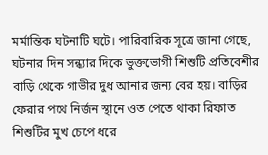মর্মান্তিক ঘটনাটি ঘটে। পারিবারিক সূত্রে জানা গেছে, ঘটনার দিন সন্ধ্যার দিকে ভুক্তভোগী শিশুটি প্রতিবেশীর বাড়ি থেকে গাভীর দুধ আনার জন্য বের হয়। বাড়ির ফেরার পথে নির্জন স্থানে ওত পেতে থাকা রিফাত শিশুটির মুখ চেপে ধরে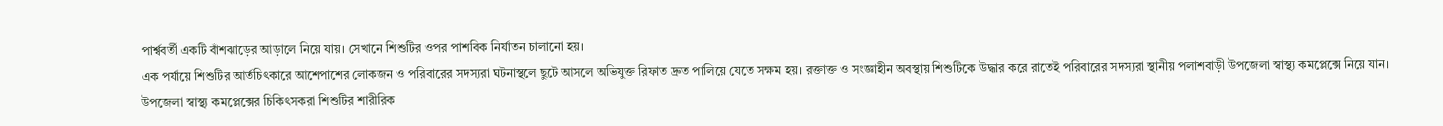পার্শ্ববর্তী একটি বাঁশঝাড়ের আড়ালে নিয়ে যায়। সেখানে শিশুটির ওপর পাশবিক নির্যাতন চালানো হয়।
এক পর্যায়ে শিশুটির আর্তচিৎকারে আশেপাশের লোকজন ও পরিবারের সদস্যরা ঘটনাস্থলে ছুটে আসলে অভিযুক্ত রিফাত দ্রুত পালিয়ে যেতে সক্ষম হয়। রক্তাক্ত ও সংজ্ঞাহীন অবস্থায় শিশুটিকে উদ্ধার করে রাতেই পরিবারের সদস্যরা স্থানীয় পলাশবাড়ী উপজেলা স্বাস্থ্য কমপ্লেক্সে নিয়ে যান।
উপজেলা স্বাস্থ্য কমপ্লেক্সের চিকিৎসকরা শিশুটির শারীরিক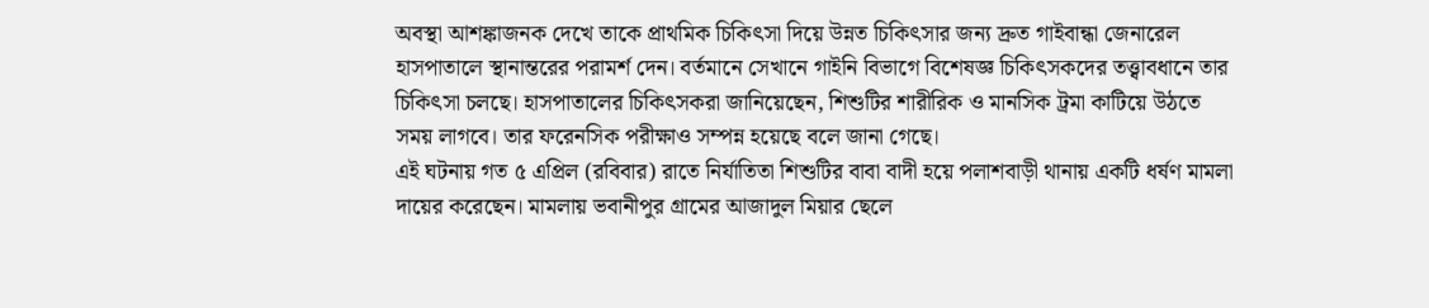অবস্থা আশঙ্কাজনক দেখে তাকে প্রাথমিক চিকিৎসা দিয়ে উন্নত চিকিৎসার জন্য দ্রুত গাইবান্ধা জেনারেল হাসপাতালে স্থানান্তরের পরামর্শ দেন। বর্তমানে সেখানে গাইনি বিভাগে বিশেষজ্ঞ চিকিৎসকদের তত্ত্বাবধানে তার চিকিৎসা চলছে। হাসপাতালের চিকিৎসকরা জানিয়েছেন, শিশুটির শারীরিক ও মানসিক ট্রমা কাটিয়ে উঠতে সময় লাগবে। তার ফরেনসিক পরীক্ষাও সম্পন্ন হয়েছে বলে জানা গেছে।
এই ঘটনায় গত ৫ এপ্রিল (রবিবার) রাতে নির্যাতিতা শিশুটির বাবা বাদী হয়ে পলাশবাড়ী থানায় একটি ধর্ষণ মামলা দায়ের করেছেন। মামলায় ভবানীপুর গ্রামের আজাদুল মিয়ার ছেলে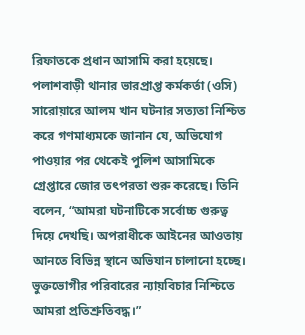রিফাতকে প্রধান আসামি করা হয়েছে।
পলাশবাড়ী থানার ভারপ্রাপ্ত কর্মকর্তা (ওসি) সারোয়ারে আলম খান ঘটনার সত্যতা নিশ্চিত করে গণমাধ্যমকে জানান যে, অভিযোগ পাওয়ার পর থেকেই পুলিশ আসামিকে গ্রেপ্তারে জোর তৎপরতা শুরু করেছে। তিনি বলেন, “আমরা ঘটনাটিকে সর্বোচ্চ গুরুত্ব দিয়ে দেখছি। অপরাধীকে আইনের আওতায় আনতে বিভিন্ন স্থানে অভিযান চালানো হচ্ছে। ভুক্তভোগীর পরিবারের ন্যায়বিচার নিশ্চিতে আমরা প্রতিশ্রুতিবদ্ধ।”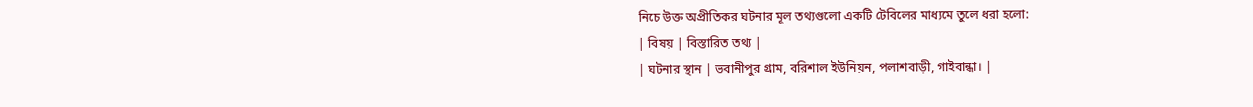নিচে উক্ত অপ্রীতিকর ঘটনার মূল তথ্যগুলো একটি টেবিলের মাধ্যমে তুলে ধরা হলো:
| বিষয় | বিস্তারিত তথ্য |
| ঘটনার স্থান | ভবানীপুর গ্রাম, বরিশাল ইউনিয়ন, পলাশবাড়ী, গাইবান্ধা। |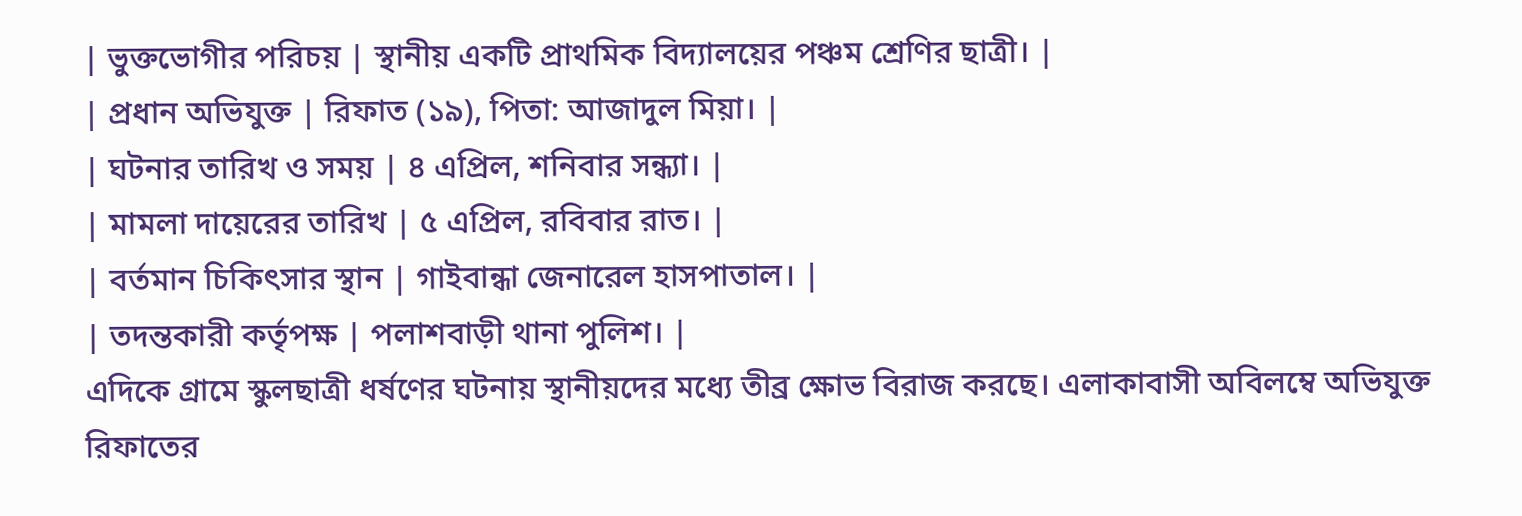| ভুক্তভোগীর পরিচয় | স্থানীয় একটি প্রাথমিক বিদ্যালয়ের পঞ্চম শ্রেণির ছাত্রী। |
| প্রধান অভিযুক্ত | রিফাত (১৯), পিতা: আজাদুল মিয়া। |
| ঘটনার তারিখ ও সময় | ৪ এপ্রিল, শনিবার সন্ধ্যা। |
| মামলা দায়েরের তারিখ | ৫ এপ্রিল, রবিবার রাত। |
| বর্তমান চিকিৎসার স্থান | গাইবান্ধা জেনারেল হাসপাতাল। |
| তদন্তকারী কর্তৃপক্ষ | পলাশবাড়ী থানা পুলিশ। |
এদিকে গ্রামে স্কুলছাত্রী ধর্ষণের ঘটনায় স্থানীয়দের মধ্যে তীব্র ক্ষোভ বিরাজ করছে। এলাকাবাসী অবিলম্বে অভিযুক্ত রিফাতের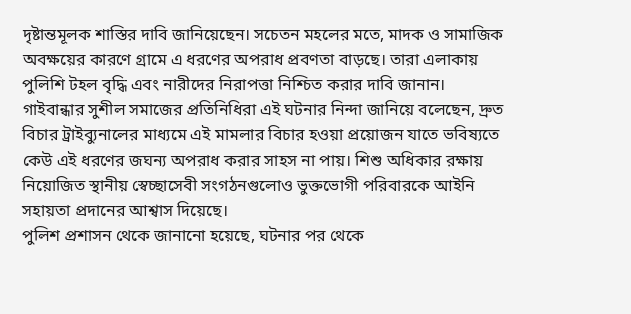দৃষ্টান্তমূলক শাস্তির দাবি জানিয়েছেন। সচেতন মহলের মতে, মাদক ও সামাজিক অবক্ষয়ের কারণে গ্রামে এ ধরণের অপরাধ প্রবণতা বাড়ছে। তারা এলাকায় পুলিশি টহল বৃদ্ধি এবং নারীদের নিরাপত্তা নিশ্চিত করার দাবি জানান।
গাইবান্ধার সুশীল সমাজের প্রতিনিধিরা এই ঘটনার নিন্দা জানিয়ে বলেছেন, দ্রুত বিচার ট্রাইব্যুনালের মাধ্যমে এই মামলার বিচার হওয়া প্রয়োজন যাতে ভবিষ্যতে কেউ এই ধরণের জঘন্য অপরাধ করার সাহস না পায়। শিশু অধিকার রক্ষায় নিয়োজিত স্থানীয় স্বেচ্ছাসেবী সংগঠনগুলোও ভুক্তভোগী পরিবারকে আইনি সহায়তা প্রদানের আশ্বাস দিয়েছে।
পুলিশ প্রশাসন থেকে জানানো হয়েছে, ঘটনার পর থেকে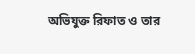অভিযুক্ত রিফাত ও তার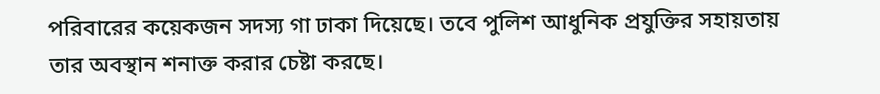পরিবারের কয়েকজন সদস্য গা ঢাকা দিয়েছে। তবে পুলিশ আধুনিক প্রযুক্তির সহায়তায় তার অবস্থান শনাক্ত করার চেষ্টা করছে।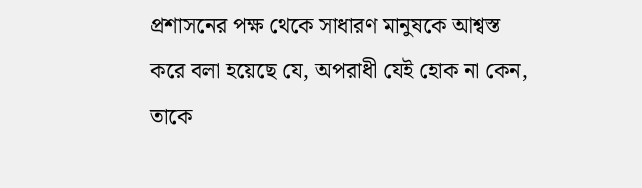প্রশাসনের পক্ষ থেকে সাধারণ মানুষকে আশ্বস্ত করে বলা হয়েছে যে, অপরাধী যেই হোক না কেন, তাকে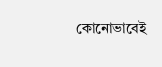কোনোভাবেই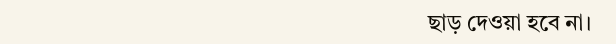ছাড় দেওয়া হবে না।